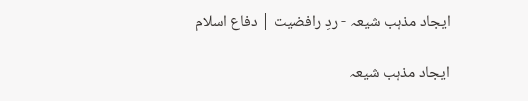ایجاد مذہب شیعہ - ردِ رافضیت | دفاع اسلام

ایجاد مذہب شیعہ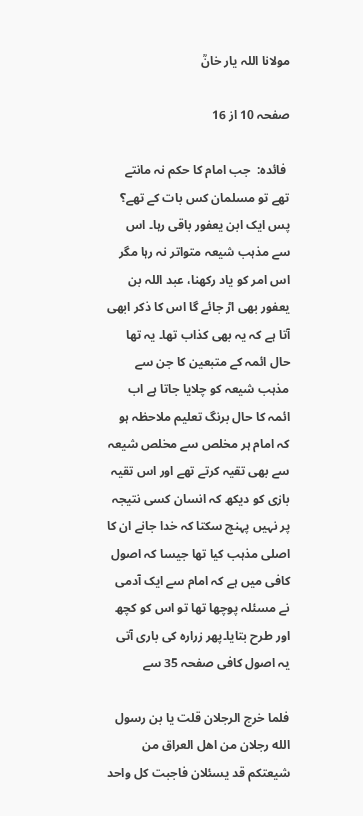مولانا اللہ یار خانؒ

صفحہ 10 از 16

 فائدہ:  جب امام کا حکم نہ مانتے تھے تو مسلمان کس بات کے تھے؟ پس ایک ابن یعفور باقی رہا۔ اس سے مذہب شیعہ متواتر نہ رہا مگر اس امر کو یاد رکھنا، عبد اللہ بن یعفور بھی اڑ جائے گا اس کا ذکر ابھی آتا ہے کہ یہ بھی کذاب تھا۔ یہ تھا حال ائمہ کے متبعین کا جن سے مذہب شیعہ کو چلایا جاتا ہے اب ائمہ کا حال برنگ تعلیم ملاحظہ ہو کہ امام ہر مخلص سے مخلص شیعہ سے بھی تقیہ کرتے تھے اور اس تقیہ بازی کو دیکھ کہ انسان کسی نتیجہ پر نہیں پہنچ سکتا کہ خدا جانے ان کا اصلی مذہب کیا تھا جیسا کہ اصول کافی میں ہے کہ امام سے ایک آدمی نے مسئلہ پوچھا تھا تو اس کو کچھ اور طرح بتایا۔پھر زرارہ کی باری آتی یہ اصول کافی صفحہ 35 سے

فلما خرج الرجلان قلت يا بن رسول الله رجلان من اهل العراق من شيعتكم قد يسئلان فاجبت كل واحد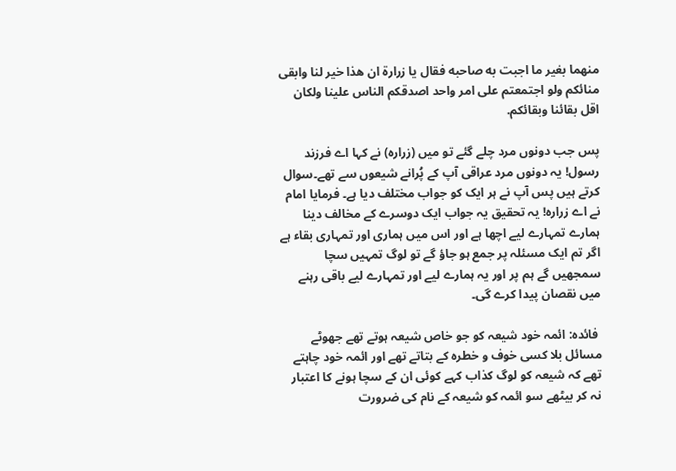منهما بغير ما اجبت به صاحبه فقال يا زرارة ان هذا خير لنا وابقى منائكم ولو اجتمعتم على امر واحد اصدقكم الناس علينا ولكان اقل بقائنا وبقائكم.

پس جب دونوں مرد چلے گئے تو میں (زرارہ) نے کہا اے فرزند رسول! یہ دونوں مرد عراقی آپ کے پُرانے شیعوں سے تھے۔سوال کرتے ہیں پس آپ نے ہر ایک کو جواب مختلف دیا ہے۔ فرمایا امام نے اے زرارہ! یہ تحقیق یہ جواب ایک دوسرے کے مخالف دینا ہمارے تمہارے لیے اچھا ہے اور اس میں ہماری اور تمہاری بقاء ہے اگر تم ایک مسئلہ پر جمع ہو جاؤ گے تو لوگ تمہیں سچا سمجھیں گے ہم پر اور یہ ہمارے لیے اور تمہارے لیے باقی رہنے میں نقصان پیدا کرے گی۔

 فائده: ائمہ خود شیعہ کو جو خاص شیعہ ہوتے تھے جھوٹے مسائل بلا کسی خوف و خطرہ کے بتاتے تھے اور ائمہ خود چاہتے تھے کہ شیعہ کو لوگ کذاب کہے کوئی ان کے سچا ہونے کا اعتبار نہ کر بیٹھے سو ائمہ کو شیعہ کے نام کی ضرورت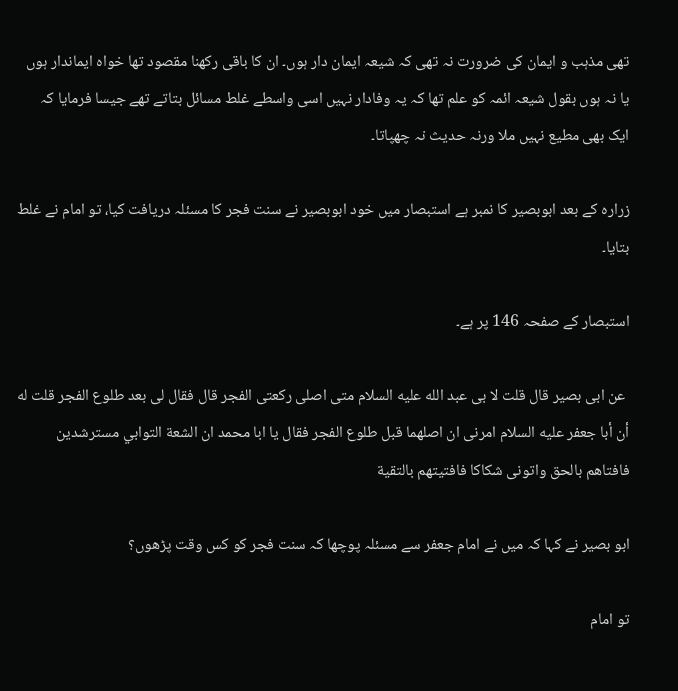تھی مذہب و ایمان کی ضرورت نہ تھی کہ شیعہ ایمان دار ہوں۔ ان کا باقی رکھنا مقصود تھا خواہ ایماندار ہوں یا نہ ہوں بقول شیعہ ائمہ کو علم تھا کہ یہ وفادار نہیں اسی واسطے غلط مسائل بتاتے تھے جیسا فرمایا کہ ایک بھی مطیع نہیں ملا ورنہ حدیث نہ چھپاتا۔

زرارہ کے بعد ابوبصیر کا نمبر ہے استبصار میں خود ابوبصیر نے سنت فجر کا مسئلہ دریافت کیا، تو امام نے غلط بتایا۔

استبصار کے صفحہ 146 پر ہے۔

 عن ابی بصير قال قلت لا بی عبد الله عليه السلام متى اصلى ركعتی الفجر قال فقال لى بعد طلوع الفجر قلت له أن أبا جعفر عليه السلام امرنی ان اصلهما قبل طلوع الفجر فقال يا ابا محمد ان الشعة التوابي مسترشدين فافتاھم بالحق واتونى شكاكا فافتيتهم بالتقية

ابو بصیر نے کہا کہ میں نے امام جعفر سے مسئلہ پوچھا کہ سنت فجر کو کس وقت پڑھوں؟

تو امام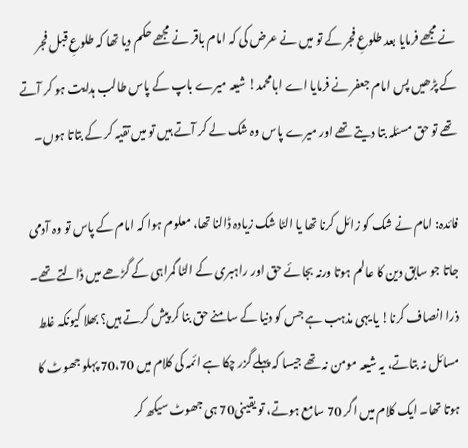نے مجھے فرمایا بعد طلوعِ فجر کے تو میں نے عرض کی کہ امام باقر نے مجھے حکم دیا تھا کہ طلوعِ قبل فجر کے پڑھیں پس امام جعفر نے فرمایا اے ابامحمد! شیعہ میرے باپ کے پاس طالب ہدایت ہو کر آتے تھے تو حق مسئلہ بتا دیتے تھے اور میرے پاس وہ شک لے کر آتے ہیں تو میں تقیہ کر کے بتاتا ہوں۔

فائدہ: امام نے شک کو زائل کرنا تھا یا الٹا شک زیادہ ڈالنا تھا، معلوم ہوا کہ امام کے پاس تو وہ آدمی جاتا جو سابق دین کا عالم ہوتا ورنہ بجائے حق اور راہبری کے الٹا گمراہی کے گڑھے میں ڈالتے تھے۔ ذرا انصاف کرنا! یا یہی مذہب ہے جس کو دنیا کے سامنے حق بنا کر پیش کرتے ہیں؟ بھلا کیونکہ غلط مسائل نہ بتاتے، یہ شیعہ مومن نہ تھے جیسا کہ پہلے گزر چکا ہے ائمہ کی کلام میں 70،70 پہلو جھوٹ کا ہوتا تھا۔ ایک کلام میں اگر 70 سامع ہوتے، تو یقینی70 ہی جھوٹ سیکھ کر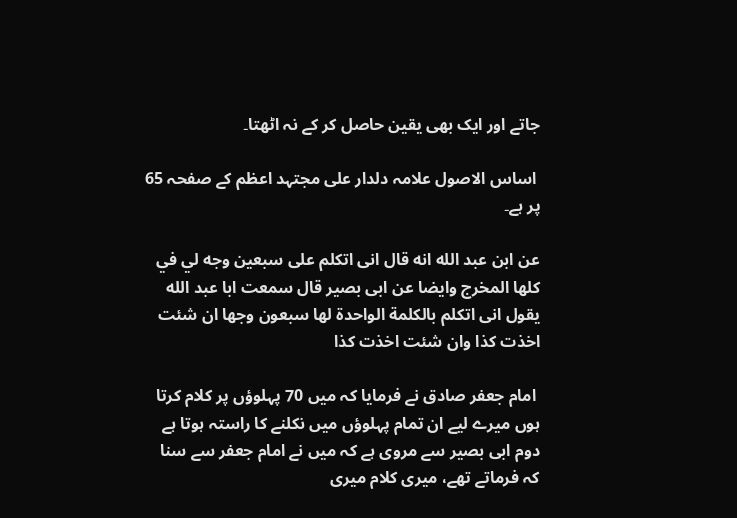جاتے اور ایک بھی یقین حاصل کر کے نہ اٹھتا۔

 اساس الاصول علامہ دلدار علی مجتہد اعظم کے صفحہ 65 پر ہے۔

عن ابن عبد الله انه قال انى اتكلم على سبعين وجه لي في كلها المخرج وايضا عن ابی بصير قال سمعت ابا عبد الله يقول انی اتكلم بالكلمة الواحدة لها سبعون وجها ان شئت اخذت كذا وان شئت اخذت كذا

 امام جعفر صادق نے فرمایا کہ میں 70 پہلوؤں پر کلام کرتا ہوں میرے لیے ان تمام پہلوؤں میں نکلنے کا راستہ ہوتا ہے دوم ابی بصیر سے مروی ہے کہ میں نے امام جعفر سے سنا کہ فرماتے تھے، میری کلام میری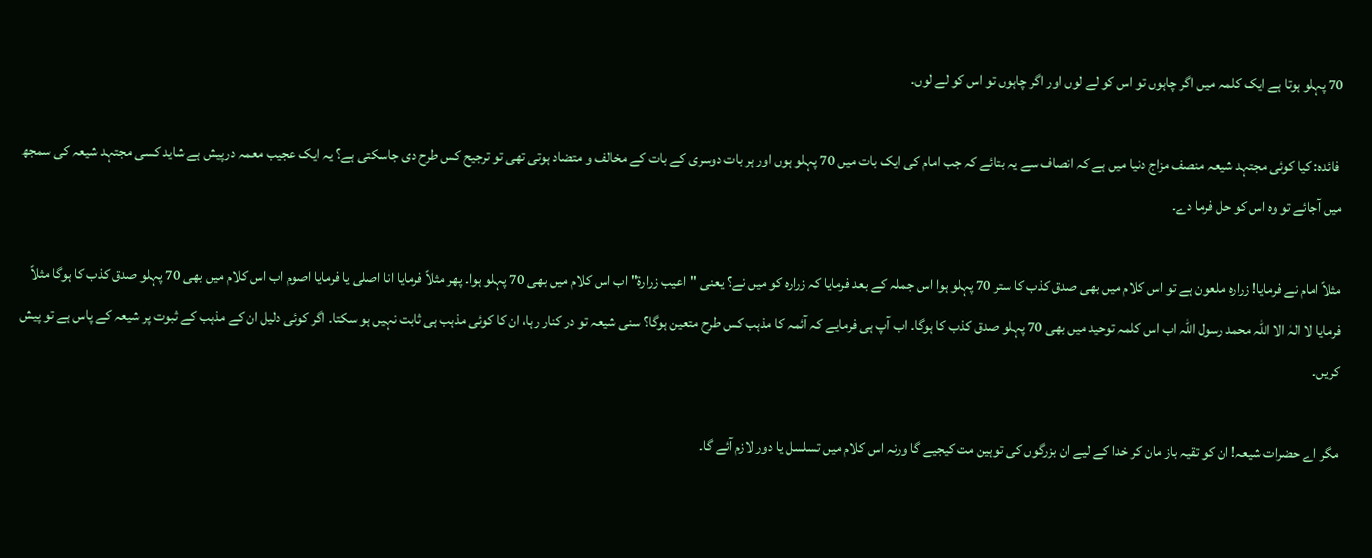70 پہلو ہوتا ہے ایک کلمہ میں اگر چاہوں تو اس کو لے لوں اور اگر چاہوں تو اس کو لے لوں۔

 فائدہ: کیا کوئی مجتہد شیعہ منصف مزاج دنیا میں ہے کہ انصاف سے یہ بتائے کہ جب امام کی ایک بات میں 70 پہلو ہوں اور ہر بات دوسری کے بات کے مخالف و متضاد ہوتی تھی تو ترجیح کس طرح دی جاسکتی ہے؟ یہ ایک عجیب معمہ درپیش ہے شاید کسی مجتہد شیعہ کی سمجھ میں آجائے تو وہ اس کو حل فرما دے۔

مثلاً امام نے فرمایا! زرارہ ملعون ہے تو اس کلام میں بھی صدق کذب کا ستر 70 پہلو ہوا اس جملہ کے بعد فرمایا کہ زرارہ کو میں نے؟ یعنی "اعیب زرارة" اب اس کلام میں بھی 70 پہلو ہوا۔ پھر مثلاً فرمایا انا اصلی یا فرمایا اصوم اب اس کلام میں بھی 70 پہلو صدق کذب کا ہوگا مثلاً فرمایا لا الہٰ الا اللہ محمد رسول اللّٰہ اب اس کلمہ توحید میں بھی 70 پہلو صدق کذب کا ہوگا۔ اب آپ ہی فرمایے کہ آئمہ کا مذہب کس طرح متعین ہوگا؟ سنی شیعہ تو در کنار رہا، ان کا کوئی مذہب ہی ثابت نہیں ہو سکتا۔ اگر کوئی دلیل ان کے مذہب کے ثبوت پر شیعہ کے پاس ہے تو پیش کریں۔

مگر اے حضرات شیعہ! ان کو تقیہ باز مان کر خدا کے لیے ان بزرگوں کی توہین مت کیجیے گا ورنہ اس کلام میں تسلسل یا دور لازم آئے گا۔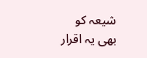شیعہ کو بھی یہ اقرار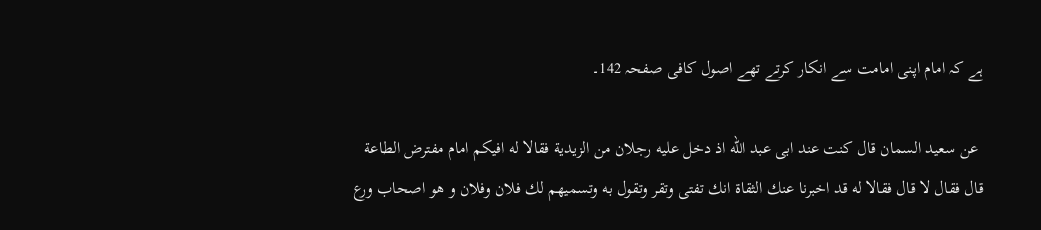ہے کہ امام اپنی امامت سے انکار کرتے تھے اصول کافی صفحہ 142۔

 عن سعيد السمان قال كنت عند ابی عبد الله اذ دخل عليه رجلان من الزيدية فقالا له افيكم امام مفترض الطاعة قال فقال لا قال فقالا له قد اخبرنا عنك الثقاة انك تفتى وتقر وتقول به وتسميهم لك فلان وفلان و هو اصحاب ورع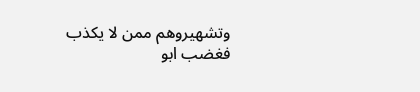وتشهيروهم ممن لا يكذب فغضب ابو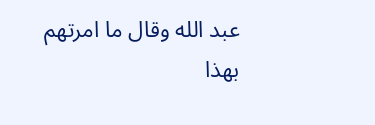عبد الله وقال ما امرتهم بهذا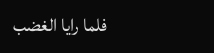فلما رايا الغضب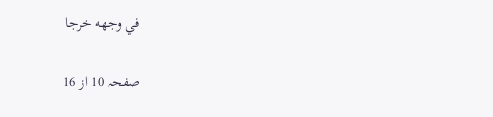في وجهه خرجا

صفحہ 10 از 16